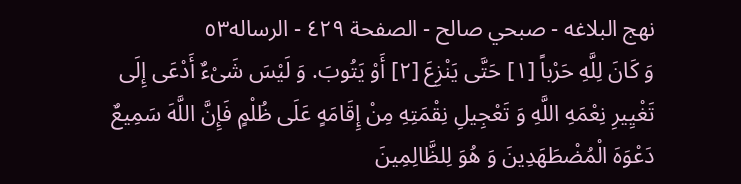نهج البلاغه - صبحي صالح - الصفحة ٤٢٩ - الرساله٥٣
وَ کَانَ لِلَّهِ حَرْباً [١] حَتَّی یَنْزِعَ [٢] أَوْ یَتُوبَ. وَ لَیْسَ شَیْءٌ أَدْعَی إِلَی تَغْیِیرِ نِعْمَهِ اللَّهِ وَ تَعْجِیلِ نِقْمَتِهِ مِنْ إِقَامَهٍ عَلَی ظُلْمٍ فَإِنَّ اللَّهَ سَمِیعٌ دَعْوَهَ الْمُضْطَهَدِینَ وَ هُوَ لِلظَّالِمِینَ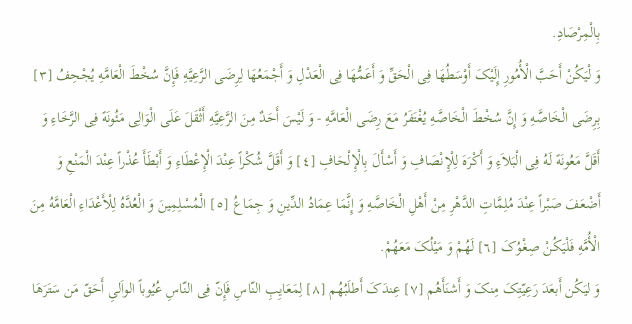بِالْمِرْصَادِ.
وَ لْیَکُنْ أَحَبَّ الْأُمُورِ إِلَیْکَ أَوْسَطُهَا فِی الْحَقِّ وَ أَعَمُّهَا فِی الْعَدْلِ وَ أَجْمَعُهَا لِرِضَی الرَّعِیَّهِ فَإِنَّ سُخْطَ الْعَامَّهِ یُجْحِفُ [٣] بِرِضَی الْخَاصَّهِ وَ إِنَّ سُخْطَ الْخَاصَّهِ یُغْتَفَرُ مَعَ رِضَی الْعَامَّهِ - وَ لَیْسَ أَحَدٌ مِنَ الرَّعِیَّهِ أَثْقَلَ عَلَی الْوَالِی مَئُونَهً فِی الرَّخَاءِ وَ أَقَلَّ مَعُونَهً لَهُ فِی الْبَلاَءِ وَ أَکْرَهَ لِلْإِنْصَافِ وَ أَسْأَلَ بِالْإِلْحَافِ [٤] وَ أَقَلَّ شُکْراً عِنْدَ الْإِعْطَاءِ وَ أَبْطَأَ عُذْراً عِنْدَ الْمَنْعِ وَ أَضْعَفَ صَبْراً عِنْدَ مُلِمَّاتِ الدَّهْرِ مِنْ أَهْلِ الْخَاصَّهِ وَ إِنَّمَا عِمَادُ الدِّینِ وَ جِمَاعُ [٥] الْمُسْلِمِینَ وَ الْعُدَّهُ لِلْأَعْدَاءِ الْعَامَّهُ مِنَ الْأُمَّهِ فَلْیَکُنْ صِغْوُکَ [٦] لَهُمْ وَ مَیْلُکَ مَعَهُمْ.
وَ لیَکُن أَبعَدَ رَعِیّتِکَ مِنکَ وَ أَشنَأَهُم [٧] عِندَکَ أَطلَبُهُم [٨] لِمَعَایِبِ النّاسِ فَإِنّ فِی النّاسِ عُیُوباً الواَلیِ أَحَقّ مَن سَتَرَهَا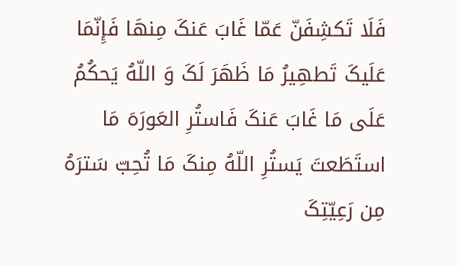فَلَا تَکشِفَنّ عَمّا غَابَ عَنکَ مِنهَا فَإِنّمَا عَلَیکَ تَطهِیرُ مَا ظَهَرَ لَکَ وَ اللّهُ یَحکُمُ عَلَی مَا غَابَ عَنکَ فَاستُرِ العَورَهَ مَا استَطَعتَ یَستُرِ اللّهُ مِنکَ مَا تُحِبّ سَترَهُ مِن رَعِیّتِکَ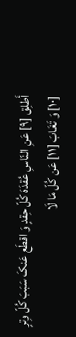أَطلِق [٩] عَنِ النّاسِ عُقدَهَ کُلّ حِقدٍ وَ اقطَع عَنکَ سَبَبَ کُلّ وِترٍ [١٠] وَ تَغَابَ [١١] عَن کُلّ مَا لَا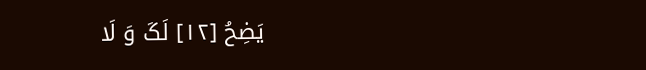یَضِحُ [١٢] لَکَ وَ لَا